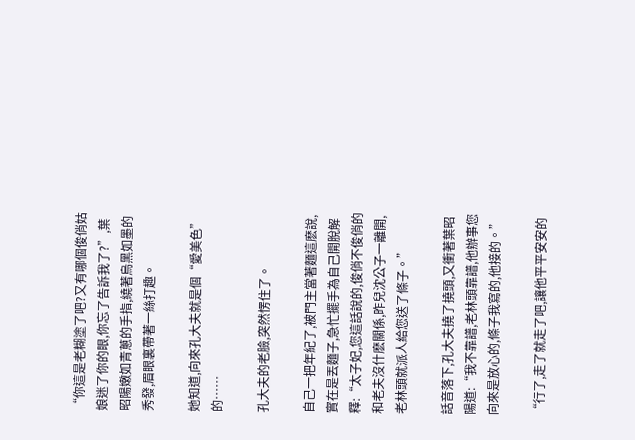“你這是老糊塗了吧?又有哪個俊俏姑娘迷了你的眼,你忘了告訴我了?”,葉昭陽嫩如青蔥的手指,繞著烏黑如墨的秀發,眉眼裏帶著一絲打趣。

她知道,向來孔大夫就是個“愛美色”的……

孔大夫的老臉,突然愣住了。

自己一把年紀了,被門主當著麵這麽說,實在是丟麵子,急忙擺手為自己開脫解釋:“太子妃,您這話說的,俊俏不俊俏的和老夫沒什麽關係,昨兒沈公子一離開,老林頭就派人給您送了條子。”

話音落下,孔大夫撓了撓頭,又衝著葉昭陽道:“我不靠譜,老林頭靠譜,他辦事您向來是放心的,條子我寫的,他接的。”

“行了,走了就走了吧,讓他平平安安的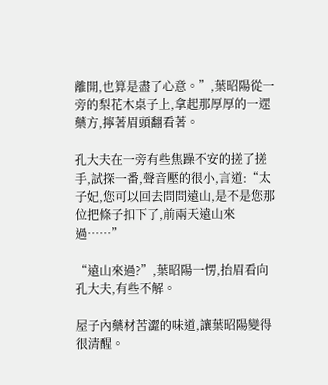離開,也算是盡了心意。”,葉昭陽從一旁的梨花木桌子上,拿起那厚厚的一遝藥方,擰著眉頭翻看著。

孔大夫在一旁有些焦躁不安的搓了搓手,試探一番,聲音壓的很小,言道:“太子妃,您可以回去問問遠山,是不是您那位把條子扣下了,前兩天遠山來過……”

“遠山來過?”,葉昭陽一愣,抬眉看向孔大夫,有些不解。

屋子內藥材苦澀的味道,讓葉昭陽變得很清醒。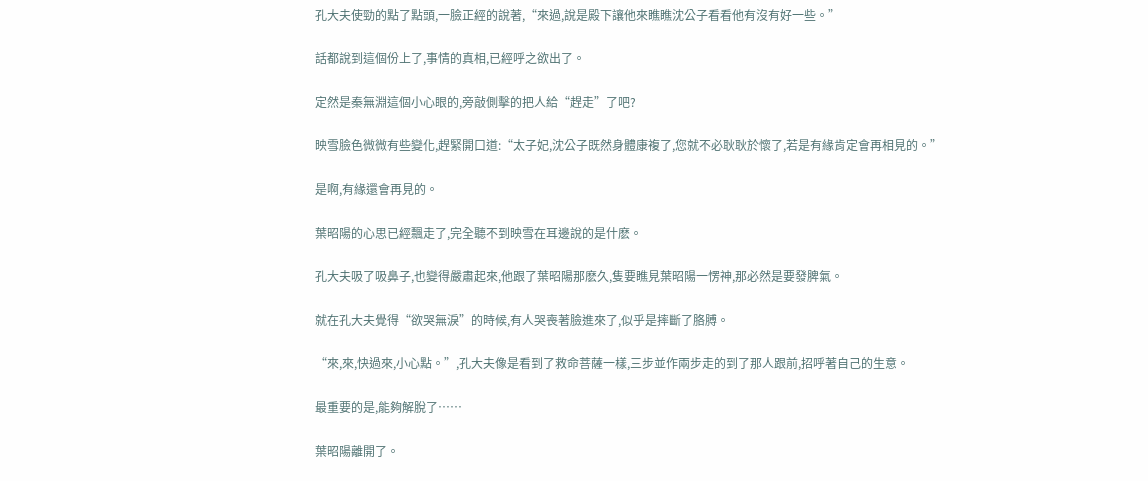孔大夫使勁的點了點頭,一臉正經的說著,“來過,說是殿下讓他來瞧瞧沈公子看看他有沒有好一些。”

話都說到這個份上了,事情的真相,已經呼之欲出了。

定然是秦無淵這個小心眼的,旁敲側擊的把人給“趕走”了吧?

映雪臉色微微有些變化,趕緊開口道:“太子妃,沈公子既然身體康複了,您就不必耿耿於懷了,若是有緣肯定會再相見的。”

是啊,有緣還會再見的。

葉昭陽的心思已經飄走了,完全聽不到映雪在耳邊說的是什麽。

孔大夫吸了吸鼻子,也變得嚴肅起來,他跟了葉昭陽那麽久,隻要瞧見葉昭陽一愣神,那必然是要發脾氣。

就在孔大夫覺得“欲哭無淚”的時候,有人哭喪著臉進來了,似乎是摔斷了胳膊。

“來,來,快過來,小心點。”,孔大夫像是看到了救命菩薩一樣,三步並作兩步走的到了那人跟前,招呼著自己的生意。

最重要的是,能夠解脫了……

葉昭陽離開了。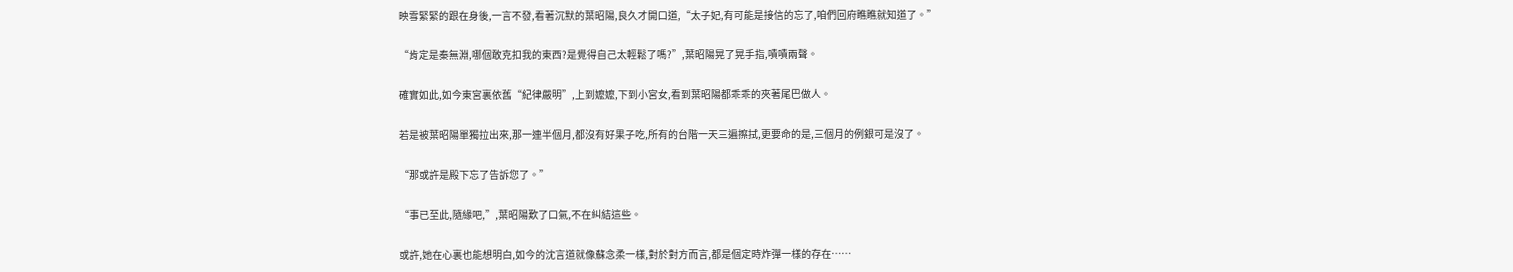映雪緊緊的跟在身後,一言不發,看著沉默的葉昭陽,良久才開口道,“太子妃,有可能是接信的忘了,咱們回府瞧瞧就知道了。”

“肯定是秦無淵,哪個敢克扣我的東西?是覺得自己太輕鬆了嗎?”,葉昭陽晃了晃手指,嘖嘖兩聲。

確實如此,如今東宮裏依舊“紀律嚴明”,上到嬤嬤,下到小宮女,看到葉昭陽都乖乖的夾著尾巴做人。

若是被葉昭陽單獨拉出來,那一連半個月,都沒有好果子吃,所有的台階一天三遍擦拭,更要命的是,三個月的例銀可是沒了。

“那或許是殿下忘了告訴您了。”

“事已至此,隨緣吧,”,葉昭陽歎了口氣,不在糾結這些。

或許,她在心裏也能想明白,如今的沈言道就像蘇念柔一樣,對於對方而言,都是個定時炸彈一樣的存在……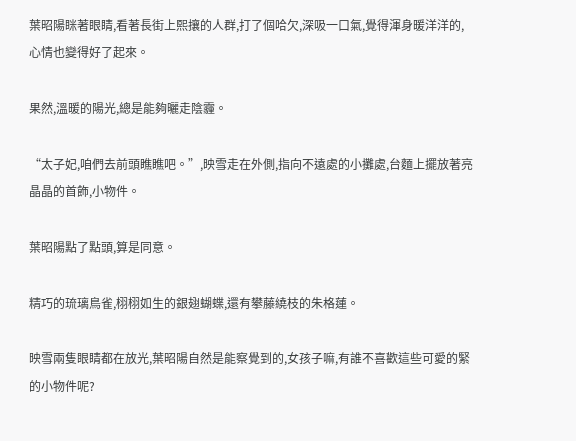葉昭陽眯著眼睛,看著長街上熙攘的人群,打了個哈欠,深吸一口氣,覺得渾身暖洋洋的,心情也變得好了起來。

果然,溫暖的陽光,總是能夠曬走陰霾。

“太子妃,咱們去前頭瞧瞧吧。”,映雪走在外側,指向不遠處的小攤處,台麵上擺放著亮晶晶的首飾,小物件。

葉昭陽點了點頭,算是同意。

精巧的琉璃鳥雀,栩栩如生的銀翅蝴蝶,還有攀藤繞枝的朱格蓮。

映雪兩隻眼睛都在放光,葉昭陽自然是能察覺到的,女孩子嘛,有誰不喜歡這些可愛的緊的小物件呢?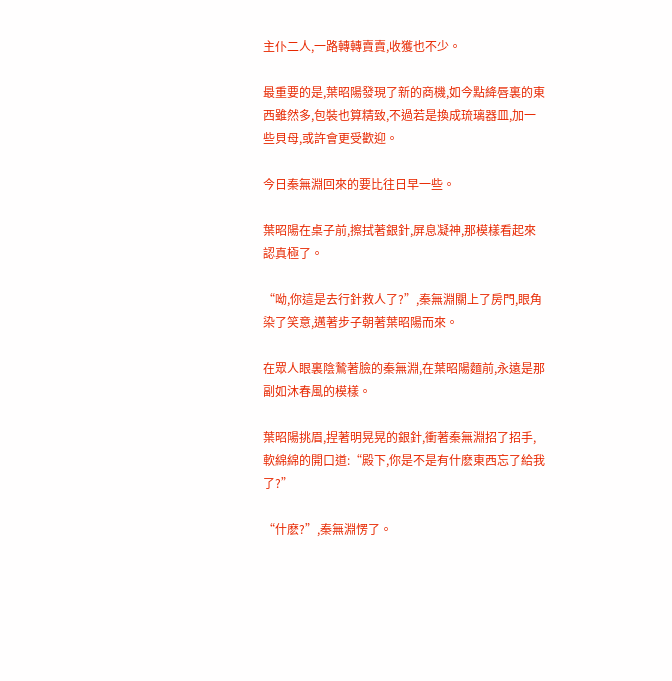主仆二人,一路轉轉賣賣,收獲也不少。

最重要的是,葉昭陽發現了新的商機,如今點絳唇裏的東西雖然多,包裝也算精致,不過若是換成琉璃器皿,加一些貝母,或許會更受歡迎。

今日秦無淵回來的要比往日早一些。

葉昭陽在桌子前,擦拭著銀針,屏息凝神,那模樣看起來認真極了。

“呦,你這是去行針救人了?”,秦無淵關上了房門,眼角染了笑意,邁著步子朝著葉昭陽而來。

在眾人眼裏陰鷙著臉的秦無淵,在葉昭陽麵前,永遠是那副如沐春風的模樣。

葉昭陽挑眉,捏著明晃晃的銀針,衝著秦無淵招了招手,軟綿綿的開口道:“殿下,你是不是有什麽東西忘了給我了?”

“什麽?”,秦無淵愣了。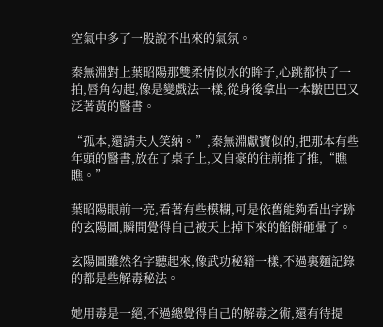空氣中多了一股說不出來的氣氛。

秦無淵對上葉昭陽那雙柔情似水的眸子,心跳都快了一拍,唇角勾起,像是變戲法一樣,從身後拿出一本皺巴巴又泛著黃的醫書。

“孤本,還請夫人笑納。”,秦無淵獻寶似的,把那本有些年頭的醫書,放在了桌子上,又自豪的往前推了推,“瞧瞧。”

葉昭陽眼前一亮,看著有些模糊,可是依舊能夠看出字跡的玄陽圖,瞬間覺得自己被天上掉下來的餡餅砸暈了。

玄陽圖雖然名字聽起來,像武功秘籍一樣,不過裏麵記錄的都是些解毒秘法。

她用毒是一絕,不過總覺得自己的解毒之術,還有待提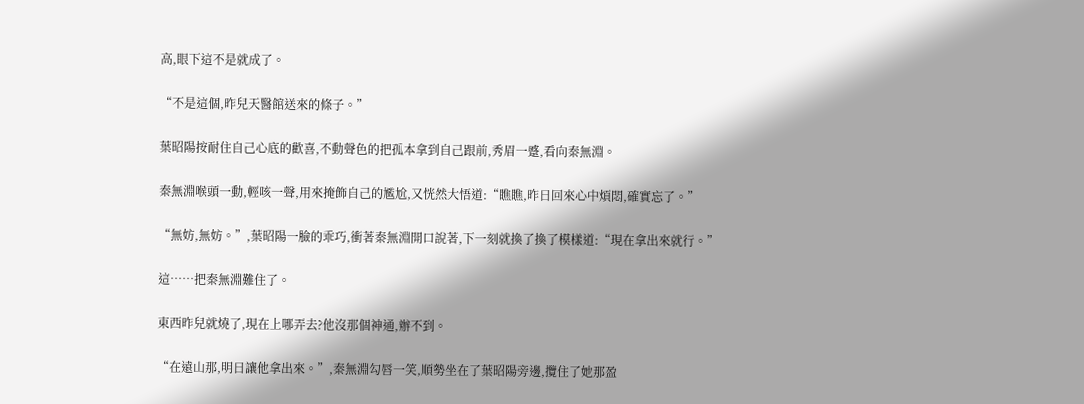高,眼下這不是就成了。

“不是這個,昨兒天醫館送來的條子。”

葉昭陽按耐住自己心底的歡喜,不動聲色的把孤本拿到自己跟前,秀眉一蹙,看向秦無淵。

秦無淵喉頭一動,輕咳一聲,用來掩飾自己的尷尬,又恍然大悟道:“瞧瞧,昨日回來心中煩悶,確實忘了。”

“無妨,無妨。”,葉昭陽一臉的乖巧,衝著秦無淵開口說著,下一刻就換了換了模樣道:“現在拿出來就行。”

這……把秦無淵難住了。

東西昨兒就燒了,現在上哪弄去?他沒那個神通,辦不到。

“在遠山那,明日讓他拿出來。”,秦無淵勾唇一笑,順勢坐在了葉昭陽旁邊,攬住了她那盈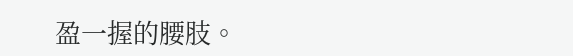盈一握的腰肢。